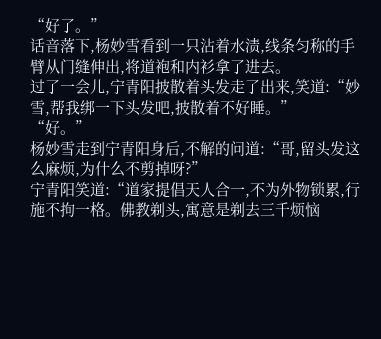“好了。”
话音落下,杨妙雪看到一只沾着水渍,线条匀称的手臂从门缝伸出,将道袍和内衫拿了进去。
过了一会儿,宁青阳披散着头发走了出来,笑道:“妙雪,帮我绑一下头发吧,披散着不好睡。”
“好。”
杨妙雪走到宁青阳身后,不解的问道:“哥,留头发这么麻烦,为什么不剪掉呀?”
宁青阳笑道:“道家提倡天人合一,不为外物锁累,行施不拘一格。佛教剃头,寓意是剃去三千烦恼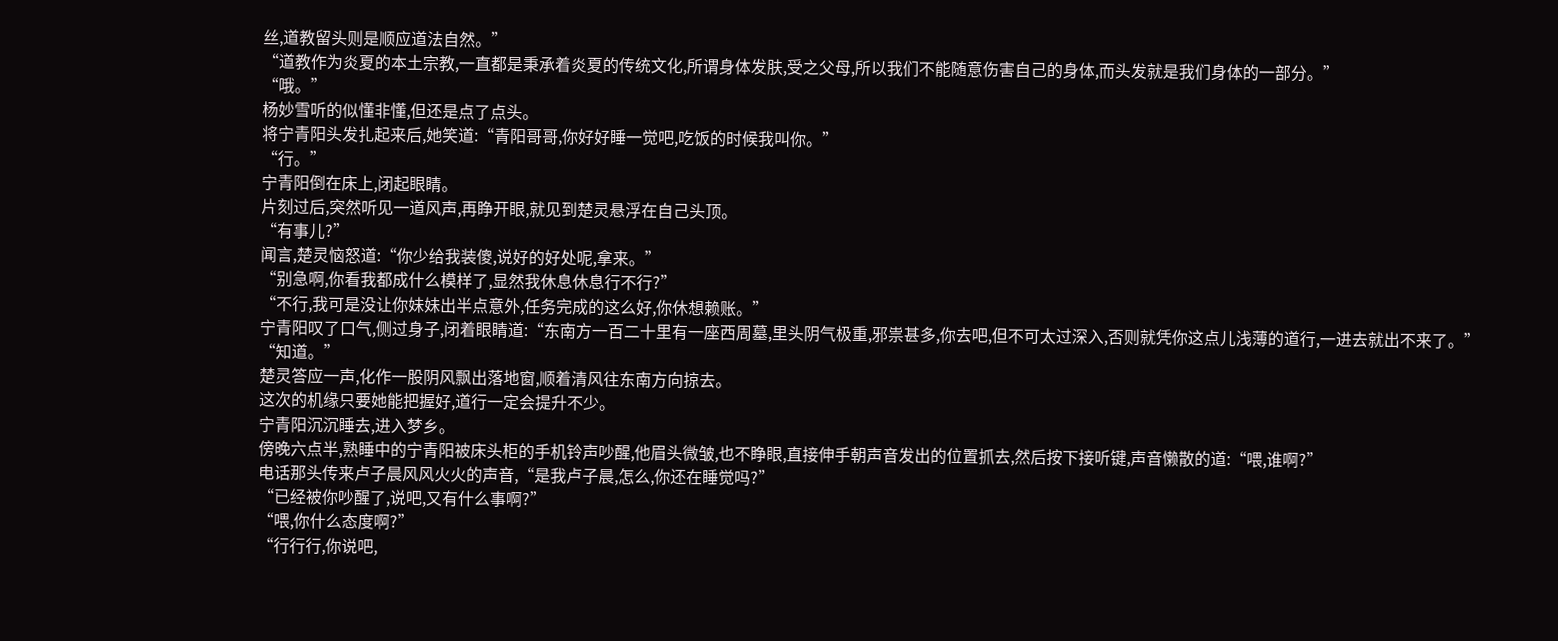丝,道教留头则是顺应道法自然。”
“道教作为炎夏的本土宗教,一直都是秉承着炎夏的传统文化,所谓身体发肤,受之父母,所以我们不能随意伤害自己的身体,而头发就是我们身体的一部分。”
“哦。”
杨妙雪听的似懂非懂,但还是点了点头。
将宁青阳头发扎起来后,她笑道:“青阳哥哥,你好好睡一觉吧,吃饭的时候我叫你。”
“行。”
宁青阳倒在床上,闭起眼睛。
片刻过后,突然听见一道风声,再睁开眼,就见到楚灵悬浮在自己头顶。
“有事儿?”
闻言,楚灵恼怒道:“你少给我装傻,说好的好处呢,拿来。”
“别急啊,你看我都成什么模样了,显然我休息休息行不行?”
“不行,我可是没让你妹妹出半点意外,任务完成的这么好,你休想赖账。”
宁青阳叹了口气,侧过身子,闭着眼睛道:“东南方一百二十里有一座西周墓,里头阴气极重,邪祟甚多,你去吧,但不可太过深入,否则就凭你这点儿浅薄的道行,一进去就出不来了。”
“知道。”
楚灵答应一声,化作一股阴风飘出落地窗,顺着清风往东南方向掠去。
这次的机缘只要她能把握好,道行一定会提升不少。
宁青阳沉沉睡去,进入梦乡。
傍晚六点半,熟睡中的宁青阳被床头柜的手机铃声吵醒,他眉头微皱,也不睁眼,直接伸手朝声音发出的位置抓去,然后按下接听键,声音懒散的道:“喂,谁啊?”
电话那头传来卢子晨风风火火的声音,“是我卢子晨,怎么,你还在睡觉吗?”
“已经被你吵醒了,说吧,又有什么事啊?”
“喂,你什么态度啊?”
“行行行,你说吧,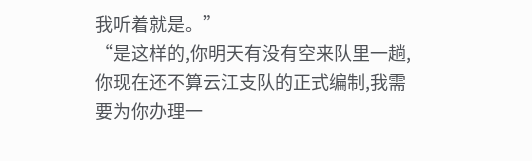我听着就是。”
“是这样的,你明天有没有空来队里一趟,你现在还不算云江支队的正式编制,我需要为你办理一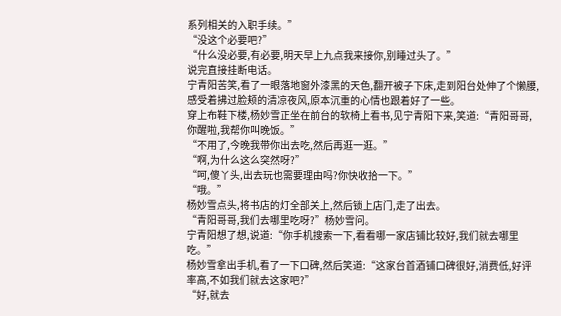系列相关的入职手续。”
“没这个必要吧?”
“什么没必要,有必要,明天早上九点我来接你,别睡过头了。”
说完直接挂断电话。
宁青阳苦笑,看了一眼落地窗外漆黑的天色,翻开被子下床,走到阳台处伸了个懒腰,感受着拂过脸颊的清凉夜风,原本沉重的心情也跟着好了一些。
穿上布鞋下楼,杨妙雪正坐在前台的软椅上看书,见宁青阳下来,笑道:“青阳哥哥,你醒啦,我帮你叫晚饭。”
“不用了,今晚我带你出去吃,然后再逛一逛。”
“啊,为什么这么突然呀?”
“呵,傻丫头,出去玩也需要理由吗?你快收拾一下。”
“哦。”
杨妙雪点头,将书店的灯全部关上,然后锁上店门,走了出去。
“青阳哥哥,我们去哪里吃呀?”杨妙雪问。
宁青阳想了想,说道:“你手机搜索一下,看看哪一家店铺比较好,我们就去哪里吃。”
杨妙雪拿出手机,看了一下口碑,然后笑道:“这家台首酒铺口碑很好,消费低,好评率高,不如我们就去这家吧?”
“好,就去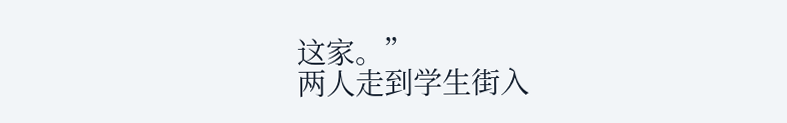这家。”
两人走到学生街入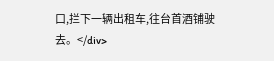口,拦下一辆出租车,往台首酒铺驶去。</div>